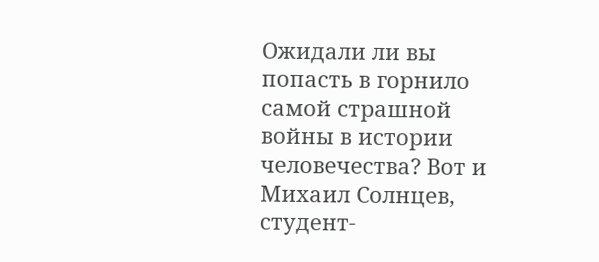Ожидали ли вы попасть в горнило самой страшной войны в истории человечества? Вот и Михаил Солнцев, студент-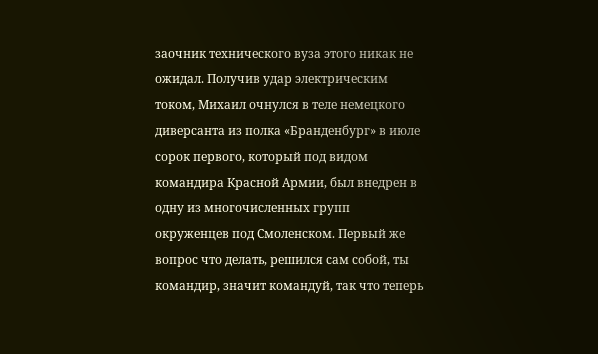заочник технического вуза этого никак не ожидал. Получив удар электрическим током, Михаил очнулся в теле немецкого диверсанта из полка «Бранденбург» в июле сорок первого, который под видом командира Красной Армии, был внедрен в одну из многочисленных групп окруженцев под Смоленском. Первый же вопрос что делать, решился сам собой, ты командир, значит командуй, так что теперь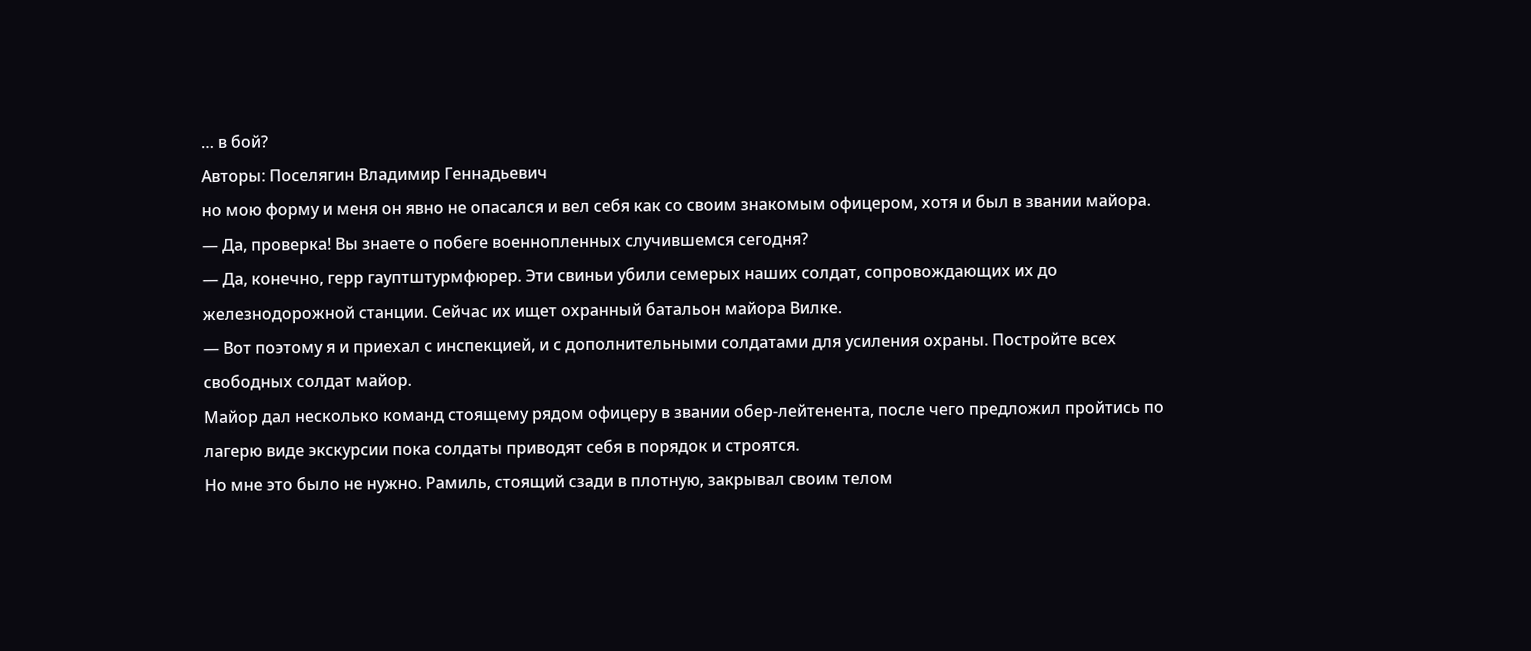… в бой?
Авторы: Поселягин Владимир Геннадьевич
но мою форму и меня он явно не опасался и вел себя как со своим знакомым офицером, хотя и был в звании майора.
— Да, проверка! Вы знаете о побеге военнопленных случившемся сегодня?
— Да, конечно, герр гауптштурмфюрер. Эти свиньи убили семерых наших солдат, сопровождающих их до железнодорожной станции. Сейчас их ищет охранный батальон майора Вилке.
— Вот поэтому я и приехал с инспекцией, и с дополнительными солдатами для усиления охраны. Постройте всех свободных солдат майор.
Майор дал несколько команд стоящему рядом офицеру в звании обер-лейтенента, после чего предложил пройтись по лагерю виде экскурсии пока солдаты приводят себя в порядок и строятся.
Но мне это было не нужно. Рамиль, стоящий сзади в плотную, закрывал своим телом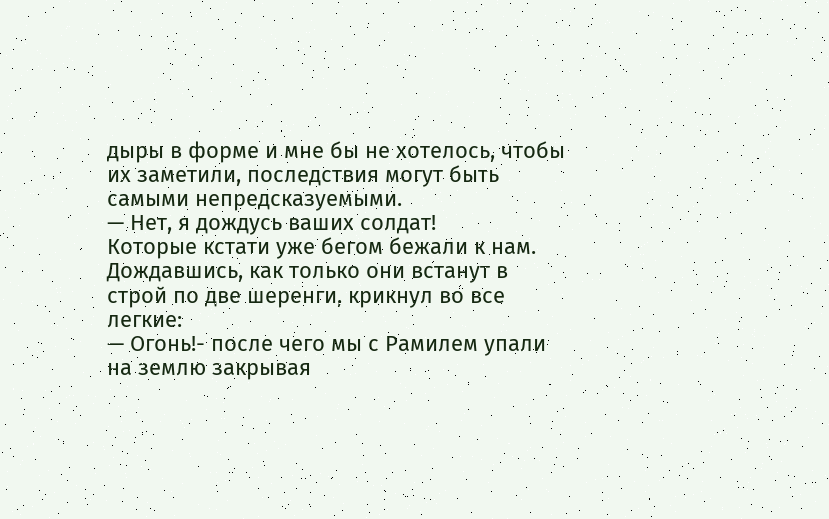дыры в форме и мне бы не хотелось, чтобы их заметили, последствия могут быть самыми непредсказуемыми.
— Нет, я дождусь ваших солдат!
Которые кстати уже бегом бежали к нам. Дождавшись, как только они встанут в строй по две шеренги, крикнул во все легкие:
— Огонь!- после чего мы с Рамилем упали на землю закрывая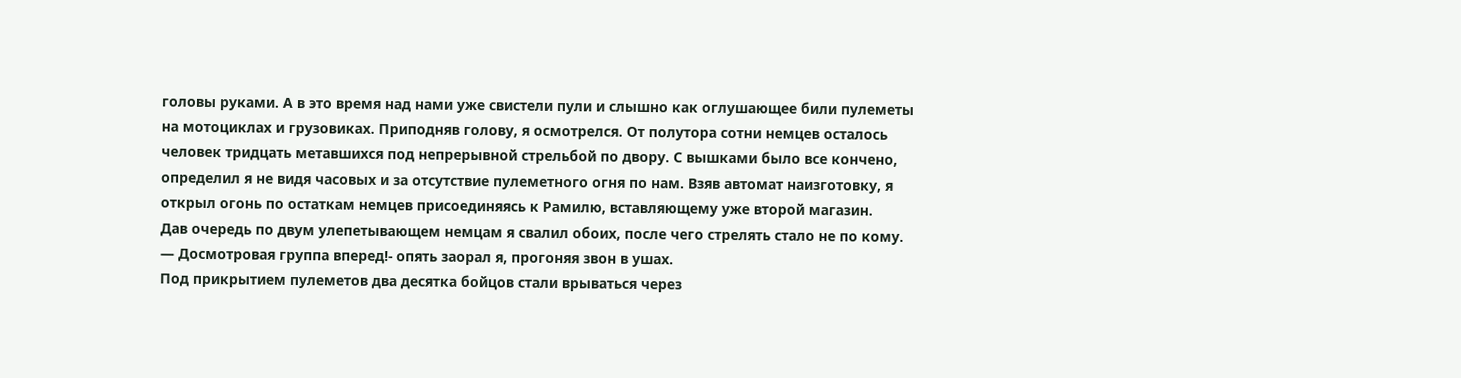головы руками. А в это время над нами уже свистели пули и слышно как оглушающее били пулеметы на мотоциклах и грузовиках. Приподняв голову, я осмотрелся. От полутора сотни немцев осталось человек тридцать метавшихся под непрерывной стрельбой по двору. С вышками было все кончено, определил я не видя часовых и за отсутствие пулеметного огня по нам. Взяв автомат наизготовку, я открыл огонь по остаткам немцев присоединяясь к Рамилю, вставляющему уже второй магазин.
Дав очередь по двум улепетывающем немцам я свалил обоих, после чего стрелять стало не по кому.
— Досмотровая группа вперед!- опять заорал я, прогоняя звон в ушах.
Под прикрытием пулеметов два десятка бойцов стали врываться через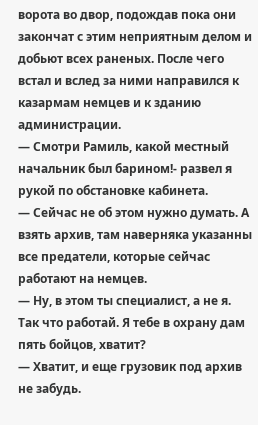ворота во двор, подождав пока они закончат с этим неприятным делом и добьют всех раненых. После чего встал и вслед за ними направился к казармам немцев и к зданию администрации.
— Смотри Рамиль, какой местный начальник был барином!- развел я рукой по обстановке кабинета.
— Сейчас не об этом нужно думать. А взять архив, там наверняка указанны все предатели, которые сейчас работают на немцев.
— Ну, в этом ты специалист, а не я. Так что работай. Я тебе в охрану дам пять бойцов, хватит?
— Хватит, и еще грузовик под архив не забудь.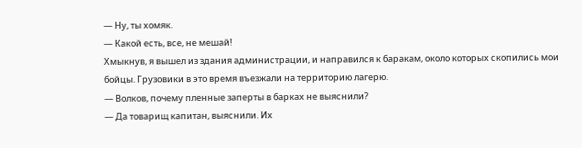— Ну, ты хомяк.
— Какой есть, все, не мешай!
Хмыкнув, я вышел из здания администрации, и направился к баракам, около которых скопились мои бойцы. Грузовики в это время въезжали на территорию лагерю.
— Волков, почему пленные заперты в барках не выяснили?
— Да товарищ капитан, выяснили. Их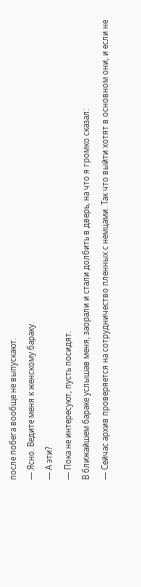после побега вообще не выпускают.
— Ясно. Ведите меня к женскому бараку.
— А эти?
— Пока не интересуют, пусть посидят.
В ближайшем бараке услышав меня, заорали и стали долбить в дверь, на что я громко сказал:
— Сейчас архив проверяется на сотрудничество пленных с немцами. Так что выйти хотят в основном они, и если не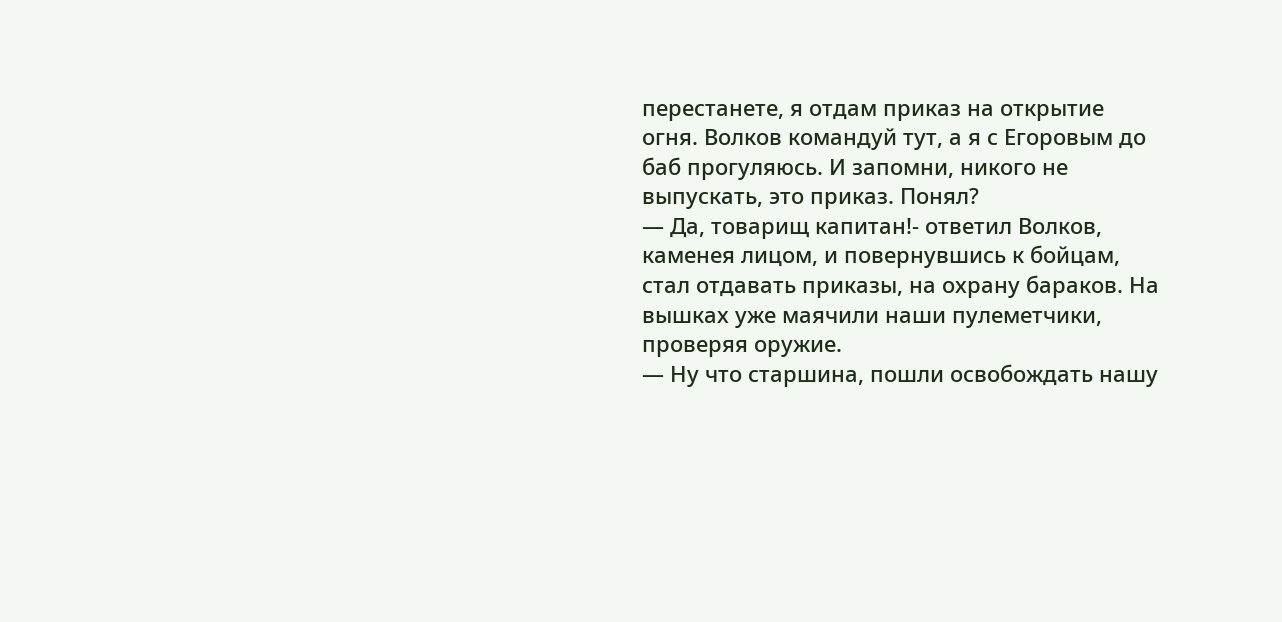перестанете, я отдам приказ на открытие огня. Волков командуй тут, а я с Егоровым до баб прогуляюсь. И запомни, никого не выпускать, это приказ. Понял?
— Да, товарищ капитан!- ответил Волков, каменея лицом, и повернувшись к бойцам, стал отдавать приказы, на охрану бараков. На вышках уже маячили наши пулеметчики, проверяя оружие.
— Ну что старшина, пошли освобождать нашу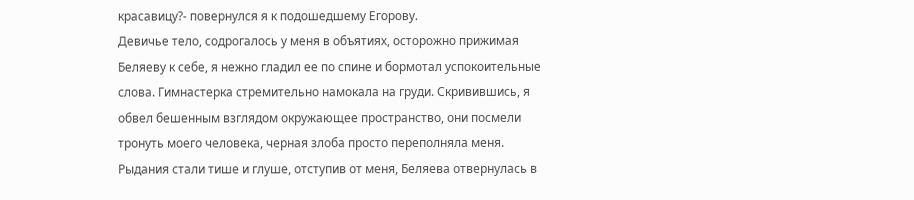красавицу?- повернулся я к подошедшему Егорову.
Девичье тело, содрогалось у меня в объятиях, осторожно прижимая Беляеву к себе, я нежно гладил ее по спине и бормотал успокоительные слова. Гимнастерка стремительно намокала на груди. Скривившись, я обвел бешенным взглядом окружающее пространство, они посмели тронуть моего человека, черная злоба просто переполняла меня. Рыдания стали тише и глуше, отступив от меня, Беляева отвернулась в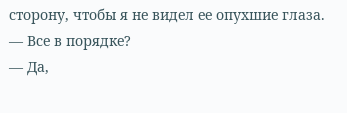сторону, чтобы я не видел ее опухшие глаза.
— Все в порядке?
— Да,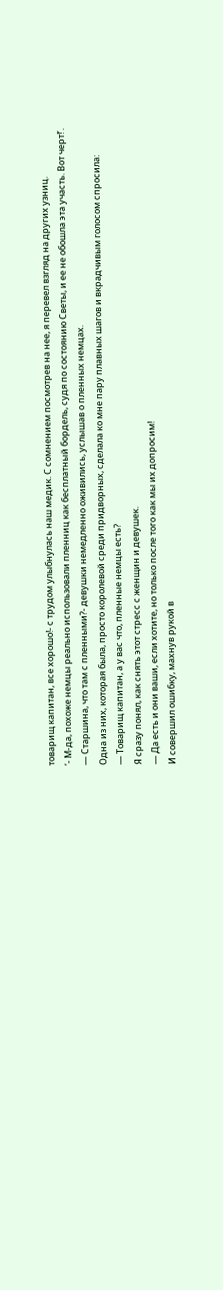товарищ капитан, все хорошо!- с трудом улыбнулась наш медик. С сомнением посмотрев на нее, я перевел взгляд на других узниц.
‘- М-да, похоже немцы реально использовали пленниц как бесплатный бордель, судя по состоянию Светы, и ее не обошла эта участь. Вот черт!’.
— Старшина, что там с пленными?- девушки немедленно оживились, услышав о пленных немцах.
Одна из них, которая была, просто королевой среди придворных, сделала ко мне пару плавных шагов и вкрадчивым голосом спросила:
— Товарищ капитан, а у вас что, пленные немцы есть?
Я сразу понял, как снять этот стресс с женщин и девушек.
— Да есть и они ваши, если хотите, но только после того как мы их допросим!
И совершил ошибку, махнув рукой в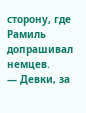сторону, где Рамиль допрашивал немцев.
— Девки, за